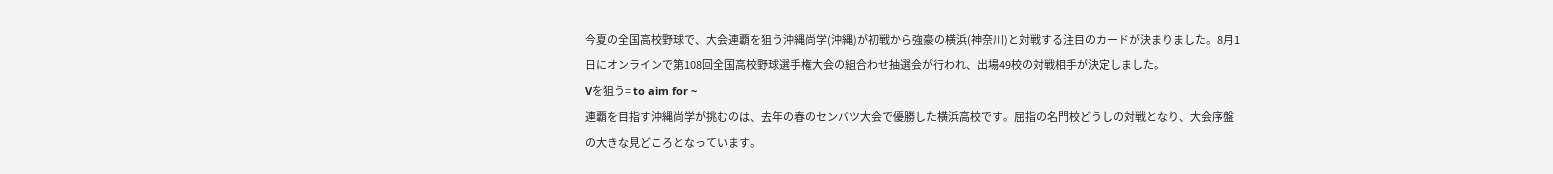今夏の全国高校野球で、大会連覇を狙う沖縄尚学(沖縄)が初戦から強豪の横浜(神奈川)と対戦する注目のカードが決まりました。8月1日にオンラインで第108回全国高校野球選手権大会の組合わせ抽選会が行われ、出場49校の対戦相手が決定しました。
Vを狙う= to aim for ~
連覇を目指す沖縄尚学が挑むのは、去年の春のセンバツ大会で優勝した横浜高校です。屈指の名門校どうしの対戦となり、大会序盤の大きな見どころとなっています。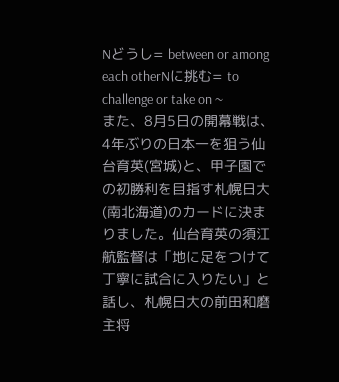Nどうし= between or among each otherNに挑む= to challenge or take on ~
また、8月5日の開幕戦は、4年ぶりの日本一を狙う仙台育英(宮城)と、甲子園での初勝利を目指す札幌日大(南北海道)のカードに決まりました。仙台育英の須江航監督は「地に足をつけて丁寧に試合に入りたい」と話し、札幌日大の前田和磨主将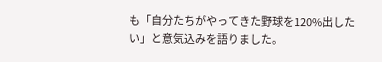も「自分たちがやってきた野球を120%出したい」と意気込みを語りました。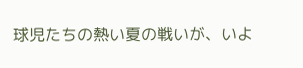球児たちの熱い夏の戦いが、いよ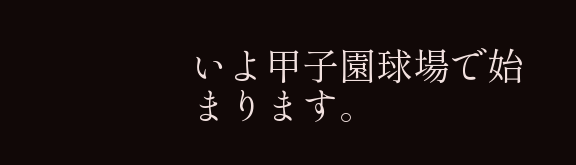いよ甲子園球場で始まります。